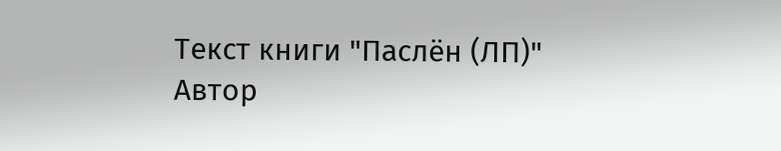Текст книги "Паслён (ЛП)"
Автор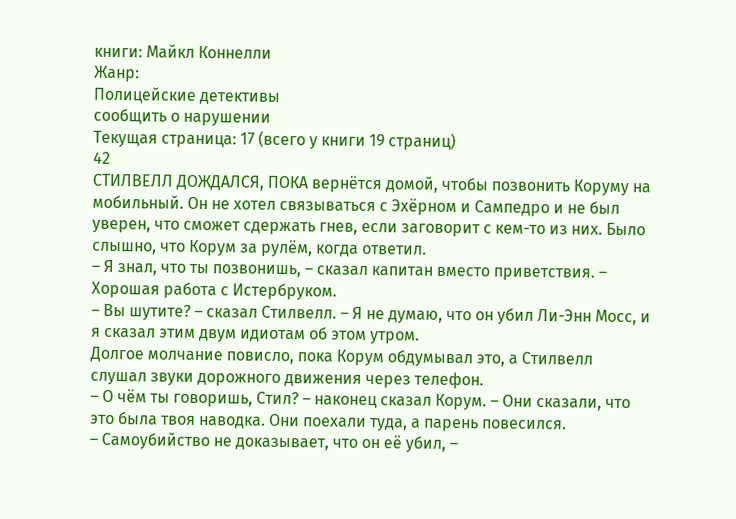книги: Майкл Коннелли
Жанр:
Полицейские детективы
сообщить о нарушении
Текущая страница: 17 (всего у книги 19 страниц)
42
СТИЛВЕЛЛ ДОЖДАЛСЯ, ПОКА вернётся домой, чтобы позвонить Коруму на мобильный. Он не хотел связываться с Эхёрном и Сампедро и не был уверен, что сможет сдержать гнев, если заговорит с кем-то из них. Было слышно, что Корум за рулём, когда ответил.
– Я знал, что ты позвонишь, – сказал капитан вместо приветствия. – Хорошая работа с Истербруком.
– Вы шутите? – сказал Стилвелл. – Я не думаю, что он убил Ли-Энн Мосс, и я сказал этим двум идиотам об этом утром.
Долгое молчание повисло, пока Корум обдумывал это, а Стилвелл слушал звуки дорожного движения через телефон.
– О чём ты говоришь, Стил? – наконец сказал Корум. – Они сказали, что это была твоя наводка. Они поехали туда, а парень повесился.
– Самоубийство не доказывает, что он её убил, –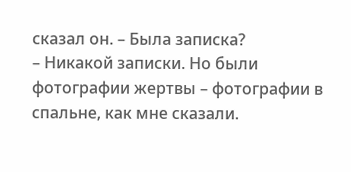сказал он. – Была записка?
– Никакой записки. Но были фотографии жертвы – фотографии в спальне, как мне сказали.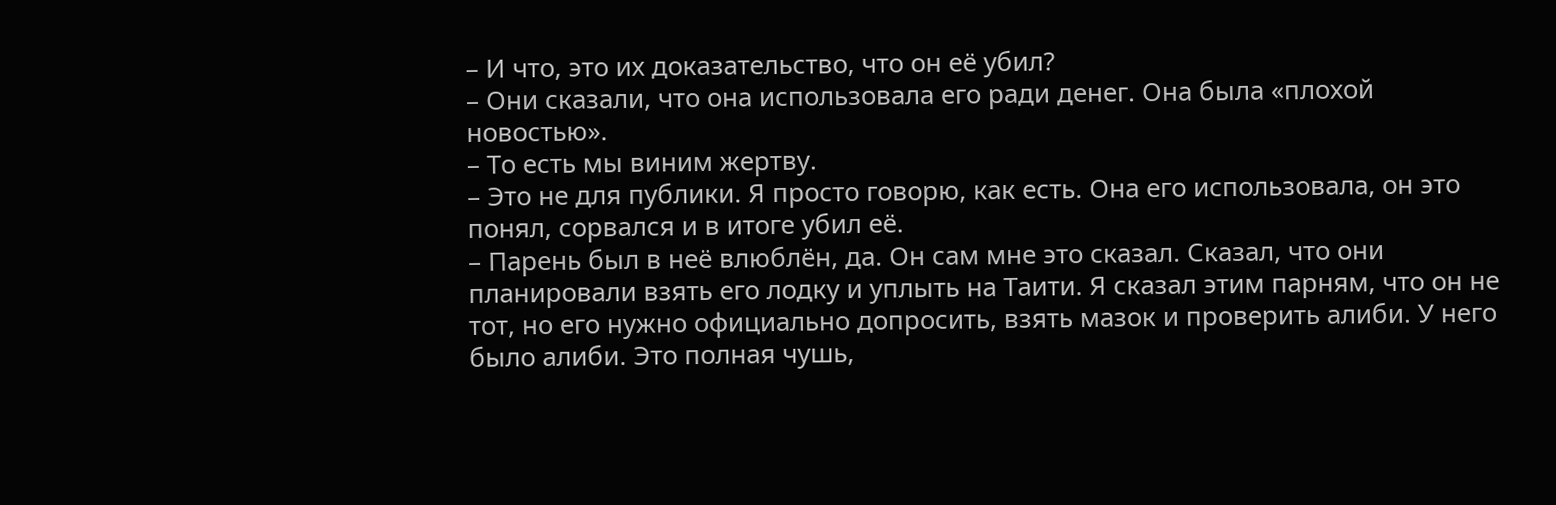– И что, это их доказательство, что он её убил?
– Они сказали, что она использовала его ради денег. Она была «плохой новостью».
– То есть мы виним жертву.
– Это не для публики. Я просто говорю, как есть. Она его использовала, он это понял, сорвался и в итоге убил её.
– Парень был в неё влюблён, да. Он сам мне это сказал. Сказал, что они планировали взять его лодку и уплыть на Таити. Я сказал этим парням, что он не тот, но его нужно официально допросить, взять мазок и проверить алиби. У него было алиби. Это полная чушь,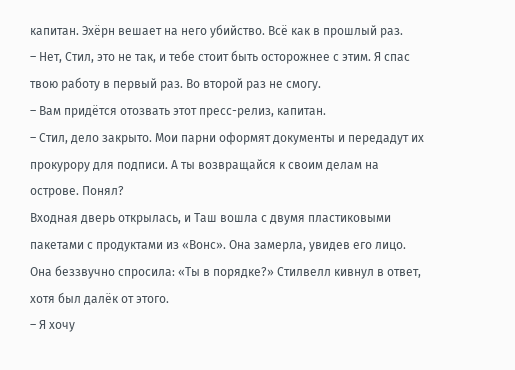капитан. Эхёрн вешает на него убийство. Всё как в прошлый раз.
– Нет, Стил, это не так, и тебе стоит быть осторожнее с этим. Я спас твою работу в первый раз. Во второй раз не смогу.
– Вам придётся отозвать этот пресс-релиз, капитан.
– Стил, дело закрыто. Мои парни оформят документы и передадут их прокурору для подписи. А ты возвращайся к своим делам на острове. Понял?
Входная дверь открылась, и Таш вошла с двумя пластиковыми пакетами с продуктами из «Вонс». Она замерла, увидев его лицо. Она беззвучно спросила: «Ты в порядке?» Стилвелл кивнул в ответ, хотя был далёк от этого.
– Я хочу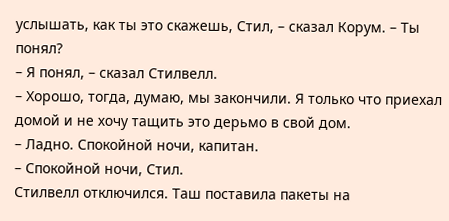услышать, как ты это скажешь, Стил, – сказал Корум. – Ты понял?
– Я понял, – сказал Стилвелл.
– Хорошо, тогда, думаю, мы закончили. Я только что приехал домой и не хочу тащить это дерьмо в свой дом.
– Ладно. Спокойной ночи, капитан.
– Спокойной ночи, Стил.
Стилвелл отключился. Таш поставила пакеты на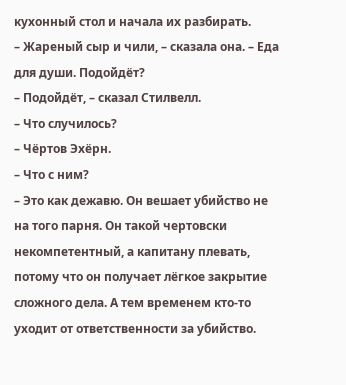кухонный стол и начала их разбирать.
– Жареный сыр и чили, – сказала она. – Еда для души. Подойдёт?
– Подойдёт, – сказал Стилвелл.
– Что случилось?
– Чёртов Эхёрн.
– Что с ним?
– Это как дежавю. Он вешает убийство не на того парня. Он такой чертовски некомпетентный, а капитану плевать, потому что он получает лёгкое закрытие сложного дела. А тем временем кто-то уходит от ответственности за убийство.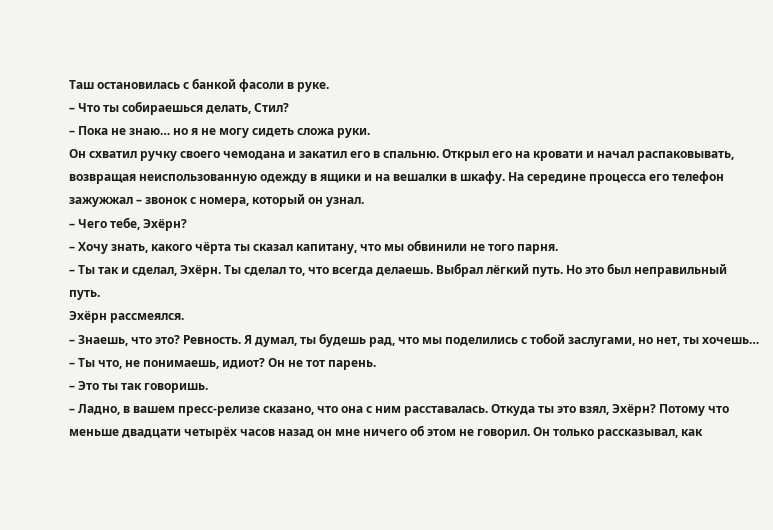Таш остановилась с банкой фасоли в руке.
– Что ты собираешься делать, Стил?
– Пока не знаю… но я не могу сидеть сложа руки.
Он схватил ручку своего чемодана и закатил его в спальню. Открыл его на кровати и начал распаковывать, возвращая неиспользованную одежду в ящики и на вешалки в шкафу. На середине процесса его телефон зажужжал – звонок с номера, который он узнал.
– Чего тебе, Эхёрн?
– Хочу знать, какого чёрта ты сказал капитану, что мы обвинили не того парня.
– Ты так и сделал, Эхёрн. Ты сделал то, что всегда делаешь. Выбрал лёгкий путь. Но это был неправильный путь.
Эхёрн рассмеялся.
– Знаешь, что это? Ревность. Я думал, ты будешь рад, что мы поделились с тобой заслугами, но нет, ты хочешь…
– Ты что, не понимаешь, идиот? Он не тот парень.
– Это ты так говоришь.
– Ладно, в вашем пресс-релизе сказано, что она с ним расставалась. Откуда ты это взял, Эхёрн? Потому что меньше двадцати четырёх часов назад он мне ничего об этом не говорил. Он только рассказывал, как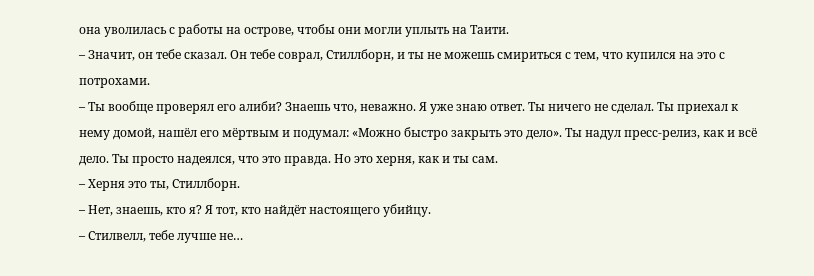она уволилась с работы на острове, чтобы они могли уплыть на Таити.
– Значит, он тебе сказал. Он тебе соврал, Стиллборн, и ты не можешь смириться с тем, что купился на это с потрохами.
– Ты вообще проверял его алиби? Знаешь что, неважно. Я уже знаю ответ. Ты ничего не сделал. Ты приехал к нему домой, нашёл его мёртвым и подумал: «Можно быстро закрыть это дело». Ты надул пресс-релиз, как и всё дело. Ты просто надеялся, что это правда. Но это херня, как и ты сам.
– Херня это ты, Стиллборн.
– Нет, знаешь, кто я? Я тот, кто найдёт настоящего убийцу.
– Стилвелл, тебе лучше не…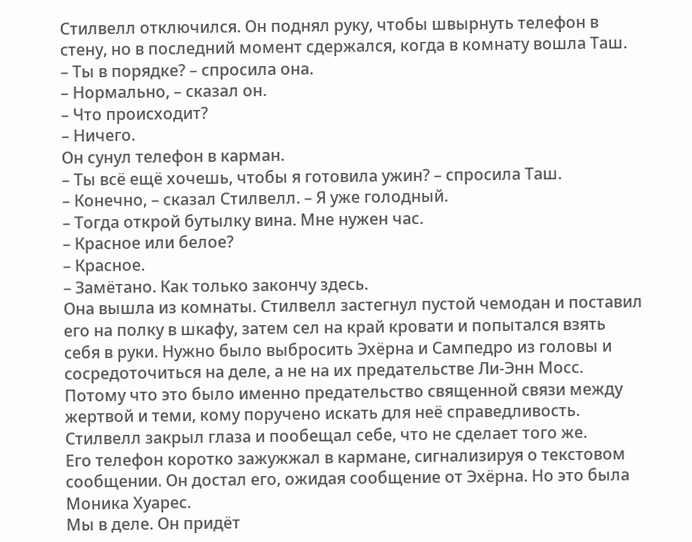Стилвелл отключился. Он поднял руку, чтобы швырнуть телефон в стену, но в последний момент сдержался, когда в комнату вошла Таш.
– Ты в порядке? – спросила она.
– Нормально, – сказал он.
– Что происходит?
– Ничего.
Он сунул телефон в карман.
– Ты всё ещё хочешь, чтобы я готовила ужин? – спросила Таш.
– Конечно, – сказал Стилвелл. – Я уже голодный.
– Тогда открой бутылку вина. Мне нужен час.
– Красное или белое?
– Красное.
– Замётано. Как только закончу здесь.
Она вышла из комнаты. Стилвелл застегнул пустой чемодан и поставил его на полку в шкафу, затем сел на край кровати и попытался взять себя в руки. Нужно было выбросить Эхёрна и Сампедро из головы и сосредоточиться на деле, а не на их предательстве Ли-Энн Мосс. Потому что это было именно предательство священной связи между жертвой и теми, кому поручено искать для неё справедливость. Стилвелл закрыл глаза и пообещал себе, что не сделает того же.
Его телефон коротко зажужжал в кармане, сигнализируя о текстовом сообщении. Он достал его, ожидая сообщение от Эхёрна. Но это была Моника Хуарес.
Мы в деле. Он придёт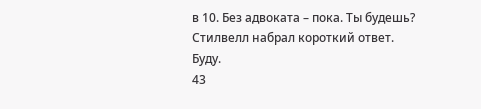в 10. Без адвоката – пока. Ты будешь?
Стилвелл набрал короткий ответ.
Буду.
43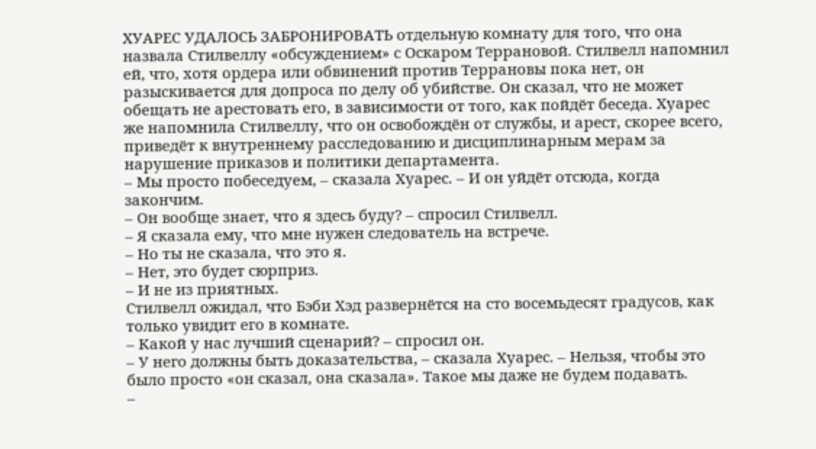ХУАРЕС УДАЛОСЬ ЗАБРОНИРОВАТЬ отдельную комнату для того, что она назвала Стилвеллу «обсуждением» с Оскаром Террановой. Стилвелл напомнил ей, что, хотя ордера или обвинений против Террановы пока нет, он разыскивается для допроса по делу об убийстве. Он сказал, что не может обещать не арестовать его, в зависимости от того, как пойдёт беседа. Хуарес же напомнила Стилвеллу, что он освобождён от службы, и арест, скорее всего, приведёт к внутреннему расследованию и дисциплинарным мерам за нарушение приказов и политики департамента.
– Мы просто побеседуем, – сказала Хуарес. – И он уйдёт отсюда, когда закончим.
– Он вообще знает, что я здесь буду? – спросил Стилвелл.
– Я сказала ему, что мне нужен следователь на встрече.
– Но ты не сказала, что это я.
– Нет, это будет сюрприз.
– И не из приятных.
Стилвелл ожидал, что Бэби Хэд развернётся на сто восемьдесят градусов, как только увидит его в комнате.
– Какой у нас лучший сценарий? – спросил он.
– У него должны быть доказательства, – сказала Хуарес. – Нельзя, чтобы это было просто «он сказал, она сказала». Такое мы даже не будем подавать.
–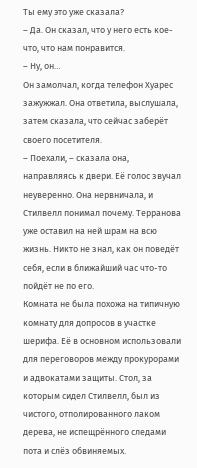Ты ему это уже сказала?
– Да. Он сказал, что у него есть кое-что, что нам понравится.
– Ну, он…
Он замолчал, когда телефон Хуарес зажужжал. Она ответила, выслушала, затем сказала, что сейчас заберёт своего посетителя.
– Поехали, – сказала она, направляясь к двери. Её голос звучал неуверенно. Она нервничала, и Стилвелл понимал почему. Терранова уже оставил на ней шрам на всю жизнь. Никто не знал, как он поведёт себя, если в ближайший час что-то пойдёт не по его.
Комната не была похожа на типичную комнату для допросов в участке шерифа. Её в основном использовали для переговоров между прокурорами и адвокатами защиты. Стол, за которым сидел Стилвелл, был из чистого, отполированного лаком дерева, не испещрённого следами пота и слёз обвиняемых.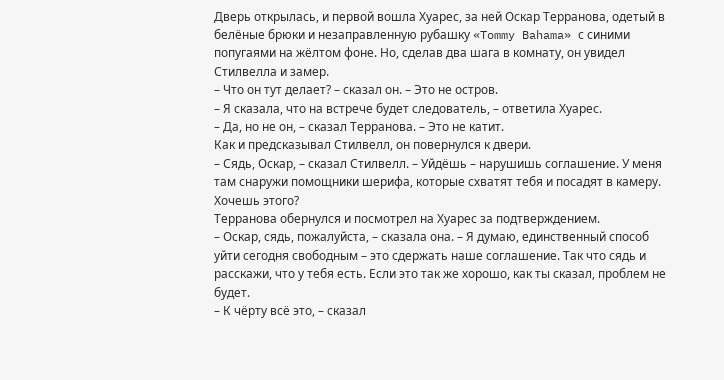Дверь открылась, и первой вошла Хуарес, за ней Оскар Терранова, одетый в белёные брюки и незаправленную рубашку «Tommy Bahama» с синими попугаями на жёлтом фоне. Но, сделав два шага в комнату, он увидел Стилвелла и замер.
– Что он тут делает? – сказал он. – Это не остров.
– Я сказала, что на встрече будет следователь, – ответила Хуарес.
– Да, но не он, – сказал Терранова. – Это не катит.
Как и предсказывал Стилвелл, он повернулся к двери.
– Сядь, Оскар, – сказал Стилвелл. – Уйдёшь – нарушишь соглашение. У меня там снаружи помощники шерифа, которые схватят тебя и посадят в камеру. Хочешь этого?
Терранова обернулся и посмотрел на Хуарес за подтверждением.
– Оскар, сядь, пожалуйста, – сказала она. – Я думаю, единственный способ уйти сегодня свободным – это сдержать наше соглашение. Так что сядь и расскажи, что у тебя есть. Если это так же хорошо, как ты сказал, проблем не будет.
– К чёрту всё это, – сказал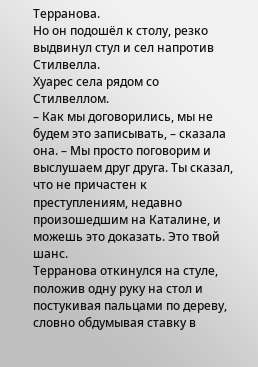Терранова.
Но он подошёл к столу, резко выдвинул стул и сел напротив Стилвелла.
Хуарес села рядом со Стилвеллом.
– Как мы договорились, мы не будем это записывать, – сказала она. – Мы просто поговорим и выслушаем друг друга. Ты сказал, что не причастен к преступлениям, недавно произошедшим на Каталине, и можешь это доказать. Это твой шанс.
Терранова откинулся на стуле, положив одну руку на стол и постукивая пальцами по дереву, словно обдумывая ставку в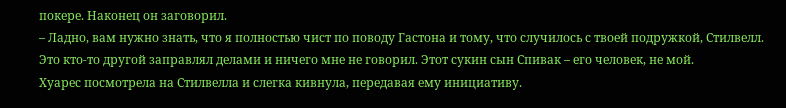покере. Наконец он заговорил.
– Ладно, вам нужно знать, что я полностью чист по поводу Гастона и тому, что случилось с твоей подружкой, Стилвелл. Это кто-то другой заправлял делами и ничего мне не говорил. Этот сукин сын Спивак – его человек, не мой.
Хуарес посмотрела на Стилвелла и слегка кивнула, передавая ему инициативу.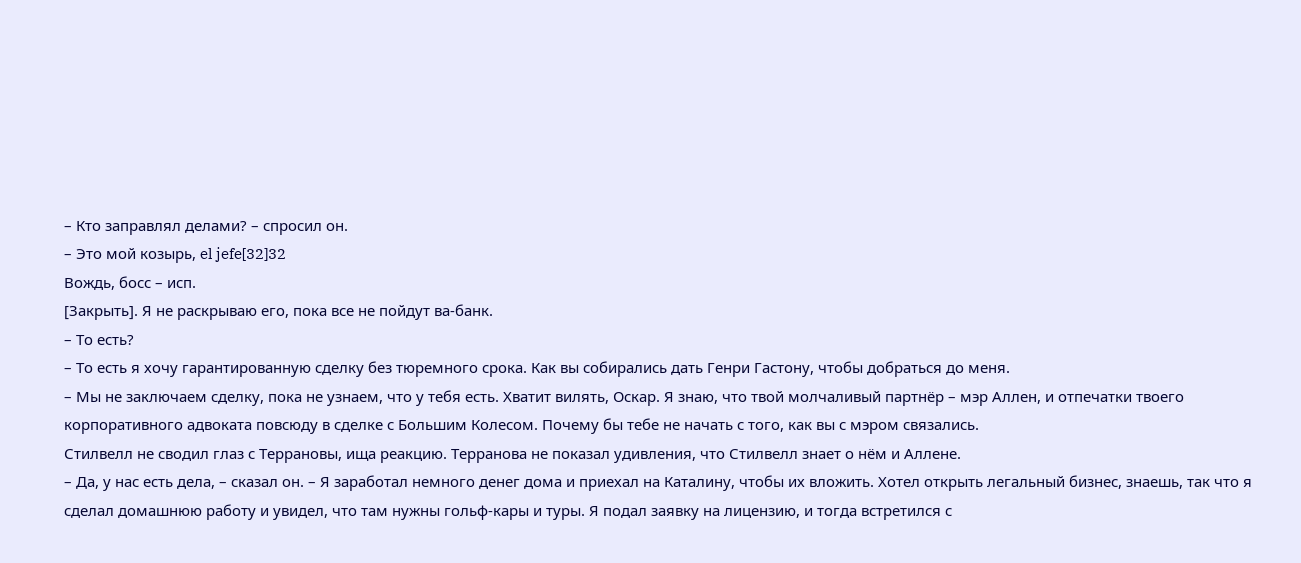– Кто заправлял делами? – спросил он.
– Это мой козырь, el jefe[32]32
Вождь, босс – исп.
[Закрыть]. Я не раскрываю его, пока все не пойдут ва-банк.
– То есть?
– То есть я хочу гарантированную сделку без тюремного срока. Как вы собирались дать Генри Гастону, чтобы добраться до меня.
– Мы не заключаем сделку, пока не узнаем, что у тебя есть. Хватит вилять, Оскар. Я знаю, что твой молчаливый партнёр – мэр Аллен, и отпечатки твоего корпоративного адвоката повсюду в сделке с Большим Колесом. Почему бы тебе не начать с того, как вы с мэром связались.
Стилвелл не сводил глаз с Террановы, ища реакцию. Терранова не показал удивления, что Стилвелл знает о нём и Аллене.
– Да, у нас есть дела, – сказал он. – Я заработал немного денег дома и приехал на Каталину, чтобы их вложить. Хотел открыть легальный бизнес, знаешь, так что я сделал домашнюю работу и увидел, что там нужны гольф-кары и туры. Я подал заявку на лицензию, и тогда встретился с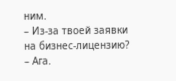ним.
– Из-за твоей заявки на бизнес-лицензию?
– Ага.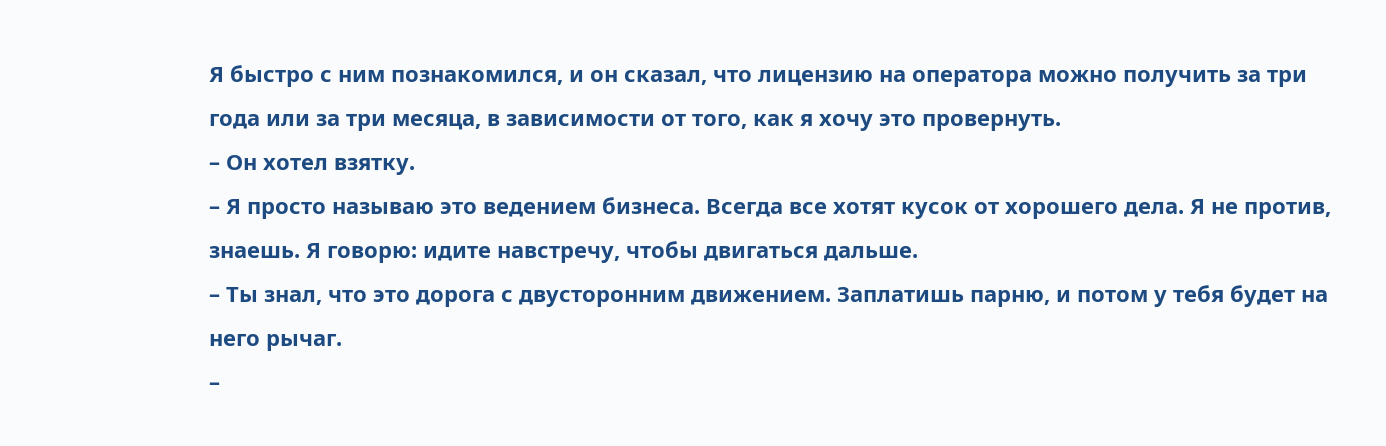Я быстро с ним познакомился, и он сказал, что лицензию на оператора можно получить за три года или за три месяца, в зависимости от того, как я хочу это провернуть.
– Он хотел взятку.
– Я просто называю это ведением бизнеса. Всегда все хотят кусок от хорошего дела. Я не против, знаешь. Я говорю: идите навстречу, чтобы двигаться дальше.
– Ты знал, что это дорога с двусторонним движением. Заплатишь парню, и потом у тебя будет на него рычаг.
–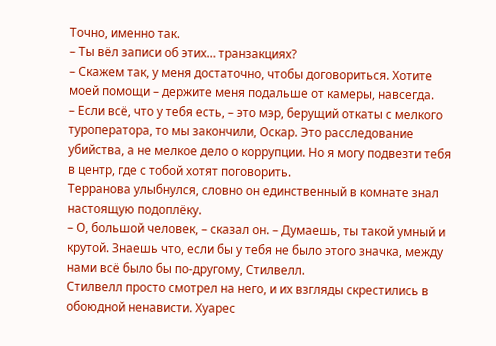Точно, именно так.
– Ты вёл записи об этих… транзакциях?
– Скажем так, у меня достаточно, чтобы договориться. Хотите моей помощи – держите меня подальше от камеры, навсегда.
– Если всё, что у тебя есть, – это мэр, берущий откаты с мелкого туроператора, то мы закончили, Оскар. Это расследование убийства, а не мелкое дело о коррупции. Но я могу подвезти тебя в центр, где с тобой хотят поговорить.
Терранова улыбнулся, словно он единственный в комнате знал настоящую подоплёку.
– О, большой человек, – сказал он. – Думаешь, ты такой умный и крутой. Знаешь что, если бы у тебя не было этого значка, между нами всё было бы по-другому, Стилвелл.
Стилвелл просто смотрел на него, и их взгляды скрестились в обоюдной ненависти. Хуарес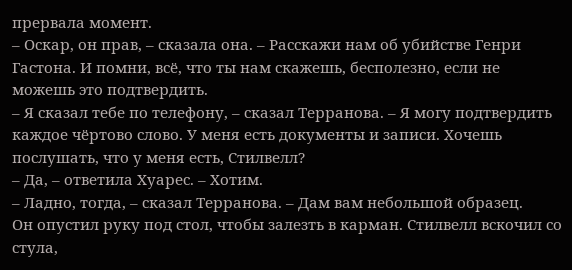прервала момент.
– Оскар, он прав, – сказала она. – Расскажи нам об убийстве Генри Гастона. И помни, всё, что ты нам скажешь, бесполезно, если не можешь это подтвердить.
– Я сказал тебе по телефону, – сказал Терранова. – Я могу подтвердить каждое чёртово слово. У меня есть документы и записи. Хочешь послушать, что у меня есть, Стилвелл?
– Да, – ответила Хуарес. – Хотим.
– Ладно, тогда, – сказал Терранова. – Дам вам небольшой образец.
Он опустил руку под стол, чтобы залезть в карман. Стилвелл вскочил со стула,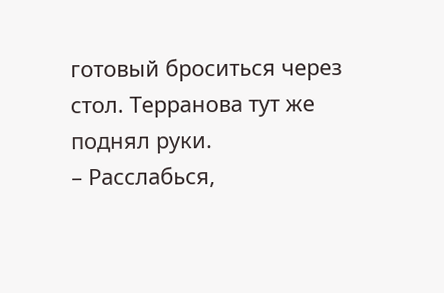готовый броситься через стол. Терранова тут же поднял руки.
– Расслабься,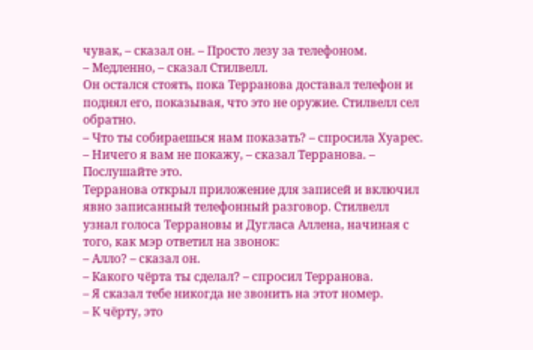чувак, – сказал он. – Просто лезу за телефоном.
– Медленно, – сказал Стилвелл.
Он остался стоять, пока Терранова доставал телефон и поднял его, показывая, что это не оружие. Стилвелл сел обратно.
– Что ты собираешься нам показать? – спросила Хуарес.
– Ничего я вам не покажу, – сказал Терранова. – Послушайте это.
Терранова открыл приложение для записей и включил явно записанный телефонный разговор. Стилвелл узнал голоса Террановы и Дугласа Аллена, начиная с того, как мэр ответил на звонок:
– Алло? – сказал он.
– Какого чёрта ты сделал? – спросил Терранова.
– Я сказал тебе никогда не звонить на этот номер.
– К чёрту, это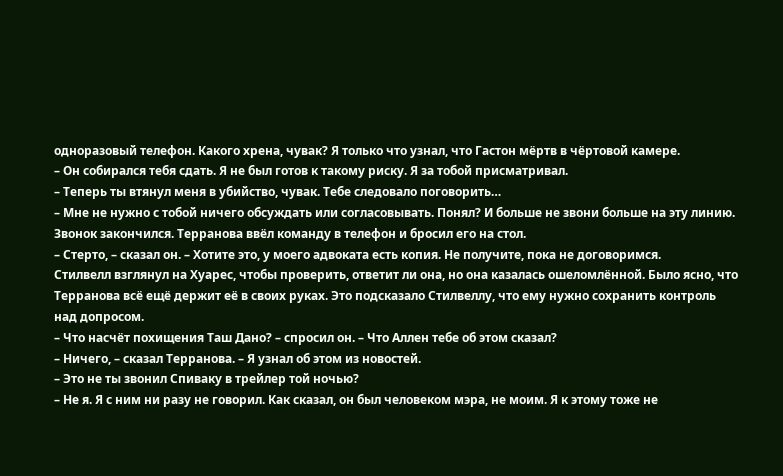одноразовый телефон. Какого хрена, чувак? Я только что узнал, что Гастон мёртв в чёртовой камере.
– Он собирался тебя сдать. Я не был готов к такому риску. Я за тобой присматривал.
– Теперь ты втянул меня в убийство, чувак. Тебе следовало поговорить…
– Мне не нужно с тобой ничего обсуждать или согласовывать. Понял? И больше не звони больше на эту линию.
Звонок закончился. Терранова ввёл команду в телефон и бросил его на стол.
– Стерто, – сказал он. – Хотите это, у моего адвоката есть копия. Не получите, пока не договоримся.
Стилвелл взглянул на Хуарес, чтобы проверить, ответит ли она, но она казалась ошеломлённой. Было ясно, что Терранова всё ещё держит её в своих руках. Это подсказало Стилвеллу, что ему нужно сохранить контроль над допросом.
– Что насчёт похищения Таш Дано? – спросил он. – Что Аллен тебе об этом сказал?
– Ничего, – сказал Терранова. – Я узнал об этом из новостей.
– Это не ты звонил Спиваку в трейлер той ночью?
– Не я. Я с ним ни разу не говорил. Как сказал, он был человеком мэра, не моим. Я к этому тоже не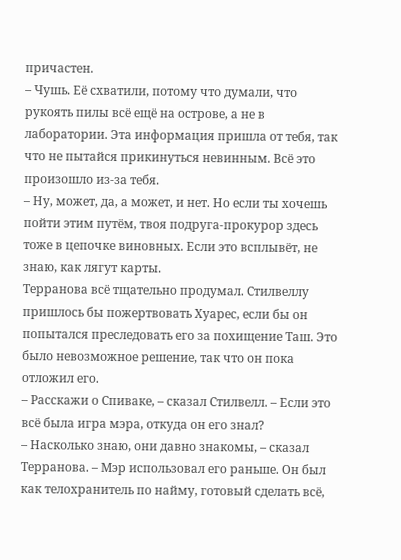причастен.
– Чушь. Её схватили, потому что думали, что рукоять пилы всё ещё на острове, а не в лаборатории. Эта информация пришла от тебя, так что не пытайся прикинуться невинным. Всё это произошло из-за тебя.
– Ну, может, да, а может, и нет. Но если ты хочешь пойти этим путём, твоя подруга-прокурор здесь тоже в цепочке виновных. Если это всплывёт, не знаю, как лягут карты.
Терранова всё тщательно продумал. Стилвеллу пришлось бы пожертвовать Хуарес, если бы он попытался преследовать его за похищение Таш. Это было невозможное решение, так что он пока отложил его.
– Расскажи о Спиваке, – сказал Стилвелл. – Если это всё была игра мэра, откуда он его знал?
– Насколько знаю, они давно знакомы, – сказал Терранова. – Мэр использовал его раньше. Он был как телохранитель по найму, готовый сделать всё,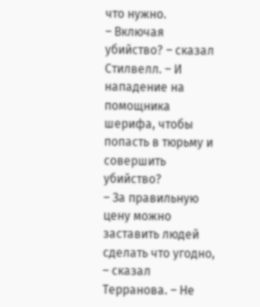что нужно.
– Включая убийство? – сказал Стилвелл. – И нападение на помощника шерифа, чтобы попасть в тюрьму и совершить убийство?
– За правильную цену можно заставить людей сделать что угодно, – сказал Терранова. – Не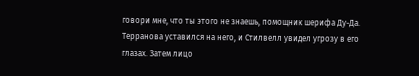говори мне, что ты этого не знаешь, помощник шерифа Ду-Да.
Терранова уставился на него, и Стилвелл увидел угрозу в его глазах. Затем лицо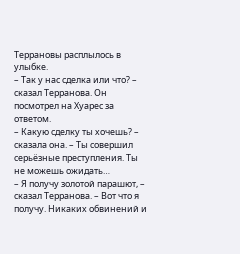Террановы расплылось в улыбке.
– Так у нас сделка или что? – сказал Терранова. Он посмотрел на Хуарес за ответом.
– Какую сделку ты хочешь? – сказала она. – Ты совершил серьёзные преступления. Ты не можешь ожидать…
– Я получу золотой парашют, – сказал Терранова. – Вот что я получу. Никаких обвинений и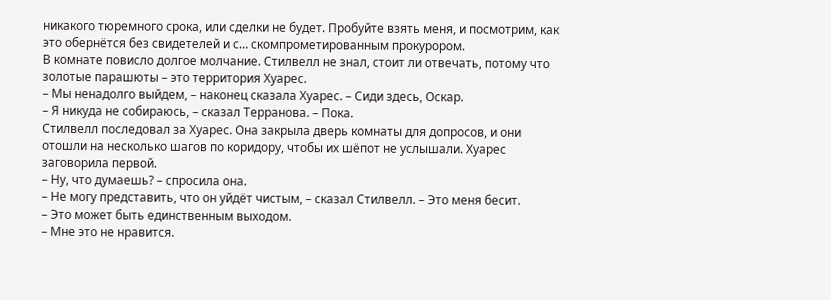никакого тюремного срока, или сделки не будет. Пробуйте взять меня, и посмотрим, как это обернётся без свидетелей и с… скомпрометированным прокурором.
В комнате повисло долгое молчание. Стилвелл не знал, стоит ли отвечать, потому что золотые парашюты – это территория Хуарес.
– Мы ненадолго выйдем, – наконец сказала Хуарес. – Сиди здесь, Оскар.
– Я никуда не собираюсь, – сказал Терранова. – Пока.
Стилвелл последовал за Хуарес. Она закрыла дверь комнаты для допросов, и они отошли на несколько шагов по коридору, чтобы их шёпот не услышали. Хуарес заговорила первой.
– Ну, что думаешь? – спросила она.
– Не могу представить, что он уйдёт чистым, – сказал Стилвелл. – Это меня бесит.
– Это может быть единственным выходом.
– Мне это не нравится.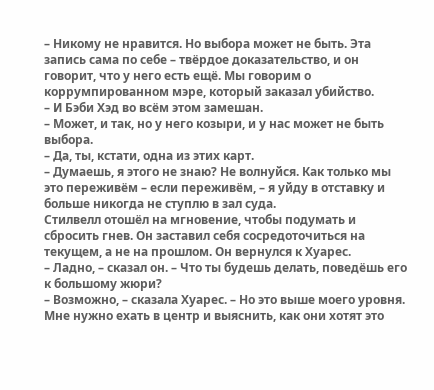– Никому не нравится. Но выбора может не быть. Эта запись сама по себе – твёрдое доказательство, и он говорит, что у него есть ещё. Мы говорим о коррумпированном мэре, который заказал убийство.
– И Бэби Хэд во всём этом замешан.
– Может, и так, но у него козыри, и у нас может не быть выбора.
– Да, ты, кстати, одна из этих карт.
– Думаешь, я этого не знаю? Не волнуйся. Как только мы это переживём – если переживём, – я уйду в отставку и больше никогда не ступлю в зал суда.
Стилвелл отошёл на мгновение, чтобы подумать и сбросить гнев. Он заставил себя сосредоточиться на текущем, а не на прошлом. Он вернулся к Хуарес.
– Ладно, – сказал он. – Что ты будешь делать, поведёшь его к большому жюри?
– Возможно, – сказала Хуарес. – Но это выше моего уровня. Мне нужно ехать в центр и выяснить, как они хотят это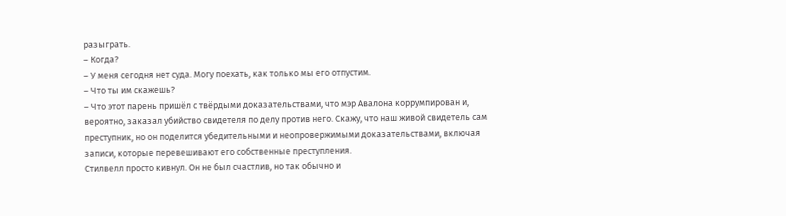разыграть.
– Когда?
– У меня сегодня нет суда. Могу поехать, как только мы его отпустим.
– Что ты им скажешь?
– Что этот парень пришёл с твёрдыми доказательствами, что мэр Авалона коррумпирован и, вероятно, заказал убийство свидетеля по делу против него. Скажу, что наш живой свидетель сам преступник, но он поделится убедительными и неопровержимыми доказательствами, включая записи, которые перевешивают его собственные преступления.
Стилвелл просто кивнул. Он не был счастлив, но так обычно и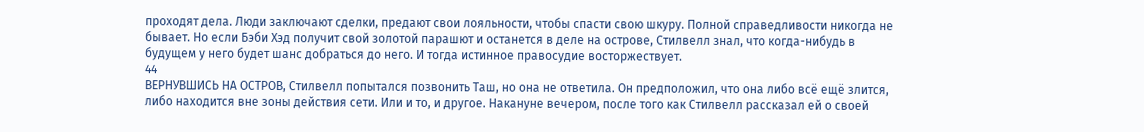проходят дела. Люди заключают сделки, предают свои лояльности, чтобы спасти свою шкуру. Полной справедливости никогда не бывает. Но если Бэби Хэд получит свой золотой парашют и останется в деле на острове, Стилвелл знал, что когда-нибудь в будущем у него будет шанс добраться до него. И тогда истинное правосудие восторжествует.
44
ВЕРНУВШИСЬ НА ОСТРОВ, Стилвелл попытался позвонить Таш, но она не ответила. Он предположил, что она либо всё ещё злится, либо находится вне зоны действия сети. Или и то, и другое. Накануне вечером, после того как Стилвелл рассказал ей о своей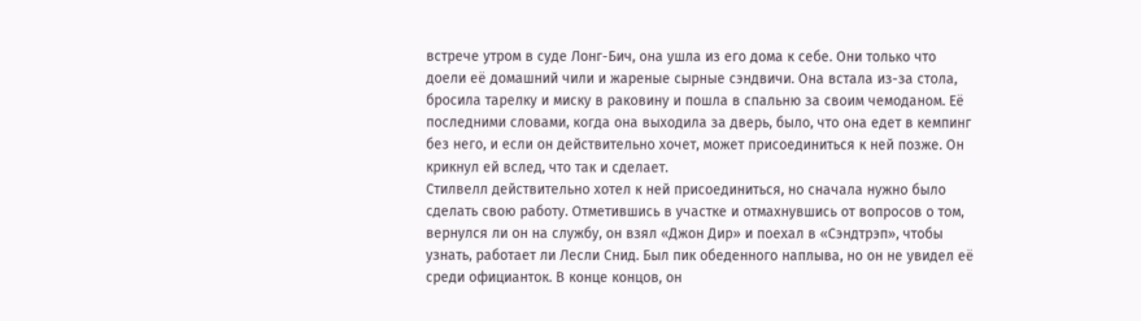встрече утром в суде Лонг-Бич, она ушла из его дома к себе. Они только что доели её домашний чили и жареные сырные сэндвичи. Она встала из-за стола, бросила тарелку и миску в раковину и пошла в спальню за своим чемоданом. Её последними словами, когда она выходила за дверь, было, что она едет в кемпинг без него, и если он действительно хочет, может присоединиться к ней позже. Он крикнул ей вслед, что так и сделает.
Стилвелл действительно хотел к ней присоединиться, но сначала нужно было сделать свою работу. Отметившись в участке и отмахнувшись от вопросов о том, вернулся ли он на службу, он взял «Джон Дир» и поехал в «Сэндтрэп», чтобы узнать, работает ли Лесли Снид. Был пик обеденного наплыва, но он не увидел её среди официанток. В конце концов, он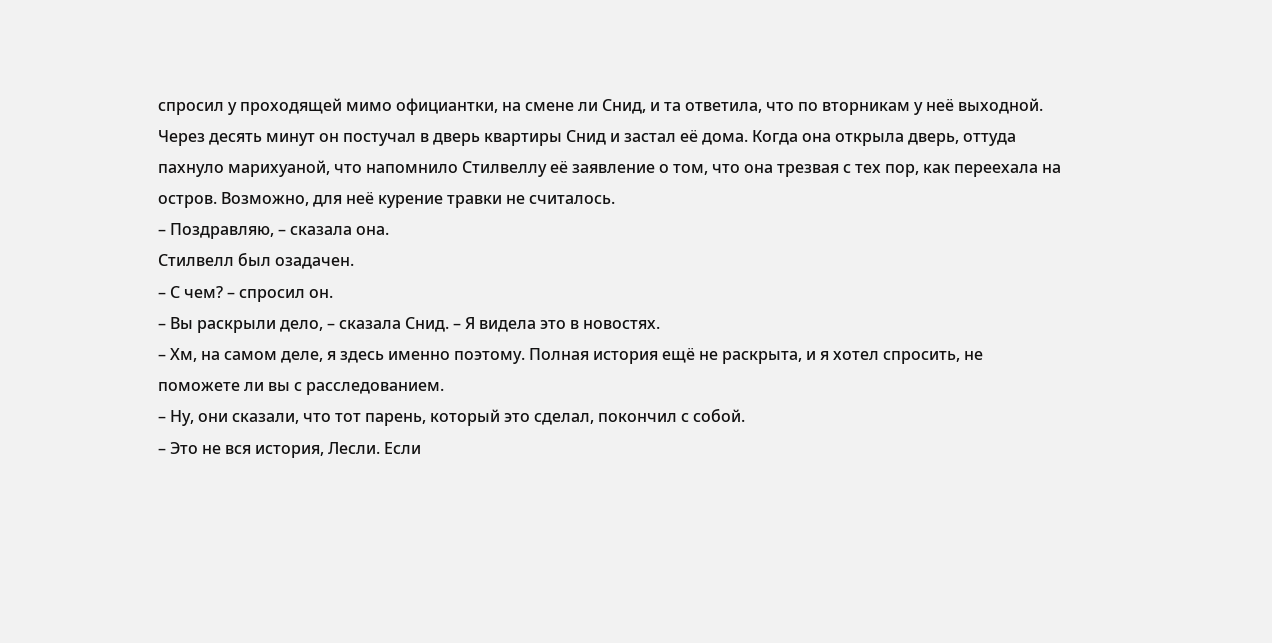спросил у проходящей мимо официантки, на смене ли Снид, и та ответила, что по вторникам у неё выходной.
Через десять минут он постучал в дверь квартиры Снид и застал её дома. Когда она открыла дверь, оттуда пахнуло марихуаной, что напомнило Стилвеллу её заявление о том, что она трезвая с тех пор, как переехала на остров. Возможно, для неё курение травки не считалось.
– Поздравляю, – сказала она.
Стилвелл был озадачен.
– С чем? – спросил он.
– Вы раскрыли дело, – сказала Снид. – Я видела это в новостях.
– Хм, на самом деле, я здесь именно поэтому. Полная история ещё не раскрыта, и я хотел спросить, не поможете ли вы с расследованием.
– Ну, они сказали, что тот парень, который это сделал, покончил с собой.
– Это не вся история, Лесли. Если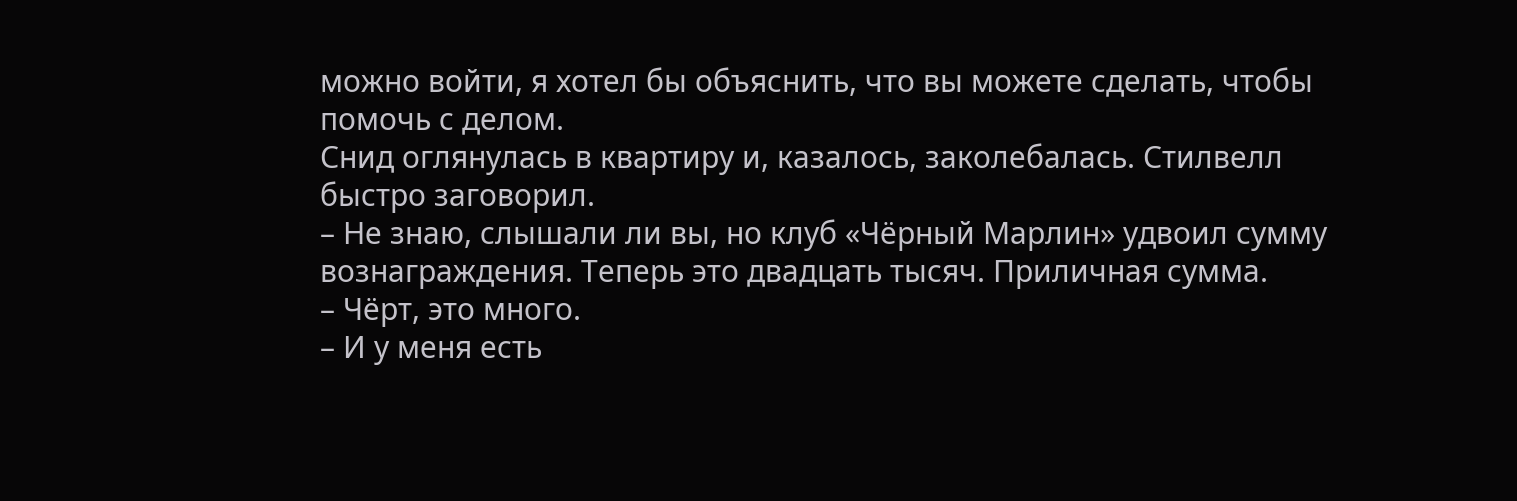можно войти, я хотел бы объяснить, что вы можете сделать, чтобы помочь с делом.
Снид оглянулась в квартиру и, казалось, заколебалась. Стилвелл быстро заговорил.
– Не знаю, слышали ли вы, но клуб «Чёрный Марлин» удвоил сумму вознаграждения. Теперь это двадцать тысяч. Приличная сумма.
– Чёрт, это много.
– И у меня есть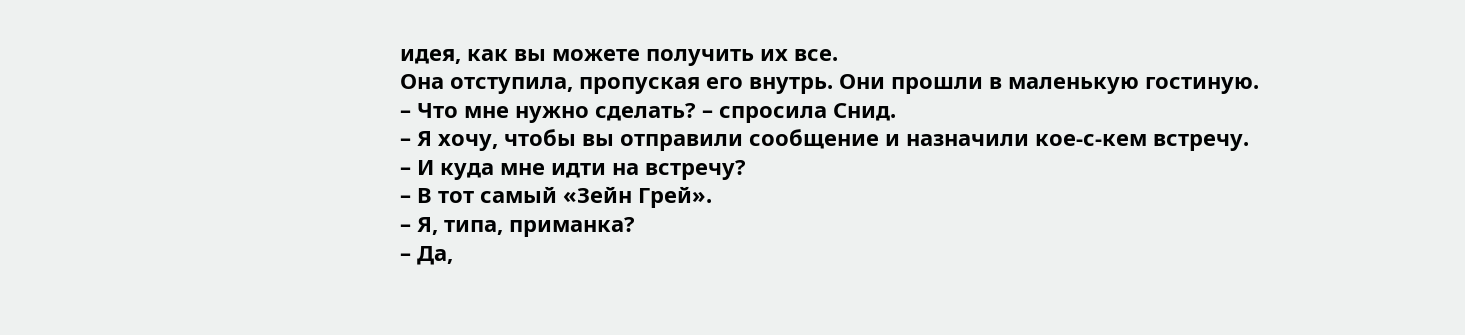идея, как вы можете получить их все.
Она отступила, пропуская его внутрь. Они прошли в маленькую гостиную.
– Что мне нужно сделать? – спросила Снид.
– Я хочу, чтобы вы отправили сообщение и назначили кое-с-кем встречу.
– И куда мне идти на встречу?
– В тот самый «Зейн Грей».
– Я, типа, приманка?
– Да,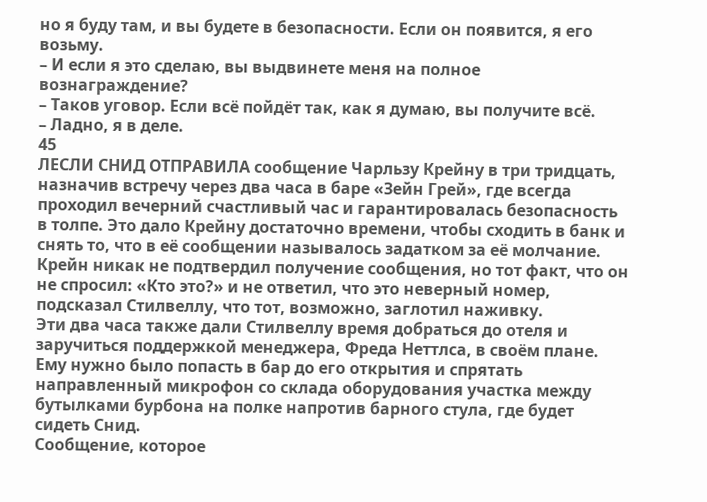но я буду там, и вы будете в безопасности. Если он появится, я его возьму.
– И если я это сделаю, вы выдвинете меня на полное вознаграждение?
– Таков уговор. Если всё пойдёт так, как я думаю, вы получите всё.
– Ладно, я в деле.
45
ЛЕСЛИ СНИД ОТПРАВИЛА сообщение Чарльзу Крейну в три тридцать, назначив встречу через два часа в баре «Зейн Грей», где всегда проходил вечерний счастливый час и гарантировалась безопасность в толпе. Это дало Крейну достаточно времени, чтобы сходить в банк и снять то, что в её сообщении называлось задатком за её молчание. Крейн никак не подтвердил получение сообщения, но тот факт, что он не спросил: «Кто это?» и не ответил, что это неверный номер, подсказал Стилвеллу, что тот, возможно, заглотил наживку.
Эти два часа также дали Стилвеллу время добраться до отеля и заручиться поддержкой менеджера, Фреда Неттлса, в своём плане. Ему нужно было попасть в бар до его открытия и спрятать направленный микрофон со склада оборудования участка между бутылками бурбона на полке напротив барного стула, где будет сидеть Снид.
Сообщение, которое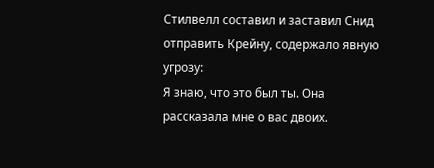Стилвелл составил и заставил Снид отправить Крейну, содержало явную угрозу:
Я знаю, что это был ты. Она рассказала мне о вас двоих.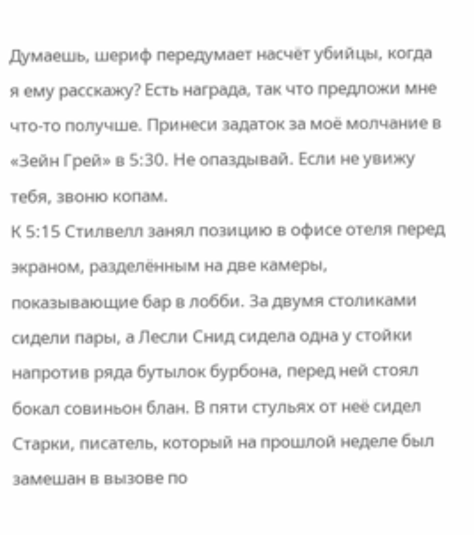Думаешь, шериф передумает насчёт убийцы, когда я ему расскажу? Есть награда, так что предложи мне что-то получше. Принеси задаток за моё молчание в «Зейн Грей» в 5:30. Не опаздывай. Если не увижу тебя, звоню копам.
К 5:15 Стилвелл занял позицию в офисе отеля перед экраном, разделённым на две камеры, показывающие бар в лобби. За двумя столиками сидели пары, а Лесли Снид сидела одна у стойки напротив ряда бутылок бурбона, перед ней стоял бокал совиньон блан. В пяти стульях от неё сидел Старки, писатель, который на прошлой неделе был замешан в вызове по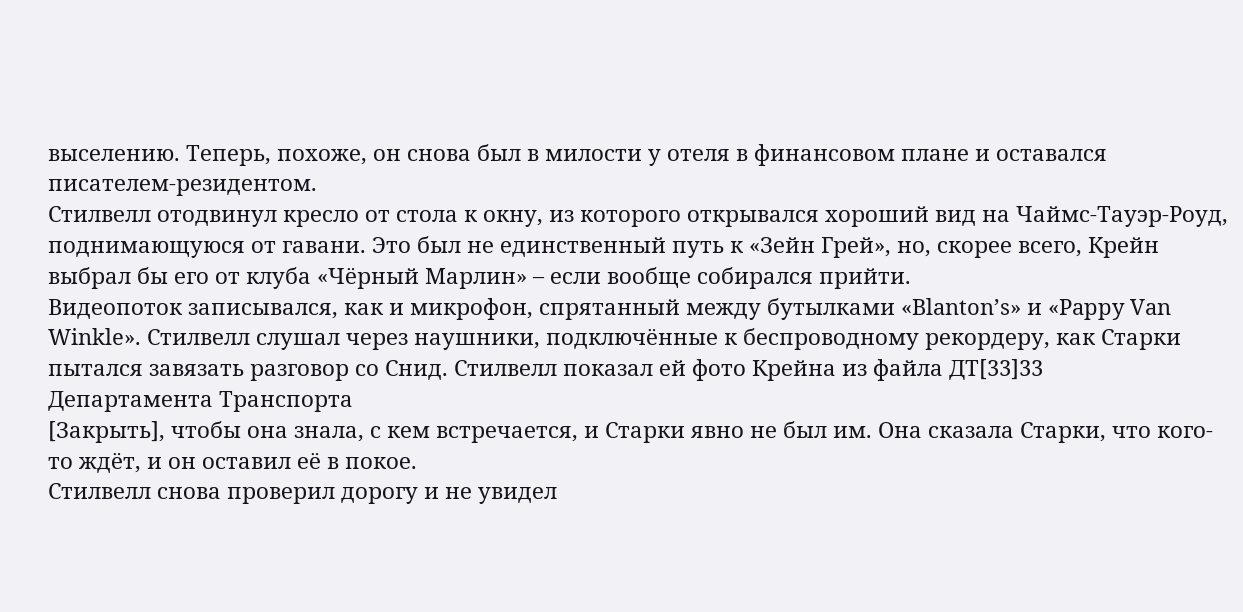выселению. Теперь, похоже, он снова был в милости у отеля в финансовом плане и оставался писателем-резидентом.
Стилвелл отодвинул кресло от стола к окну, из которого открывался хороший вид на Чаймс-Тауэр-Роуд, поднимающуюся от гавани. Это был не единственный путь к «Зейн Грей», но, скорее всего, Крейн выбрал бы его от клуба «Чёрный Марлин» – если вообще собирался прийти.
Видеопоток записывался, как и микрофон, спрятанный между бутылками «Blanton’s» и «Pappy Van Winkle». Стилвелл слушал через наушники, подключённые к беспроводному рекордеру, как Старки пытался завязать разговор со Снид. Стилвелл показал ей фото Крейна из файла ДТ[33]33
Департамента Транспорта
[Закрыть], чтобы она знала, с кем встречается, и Старки явно не был им. Она сказала Старки, что кого-то ждёт, и он оставил её в покое.
Стилвелл снова проверил дорогу и не увидел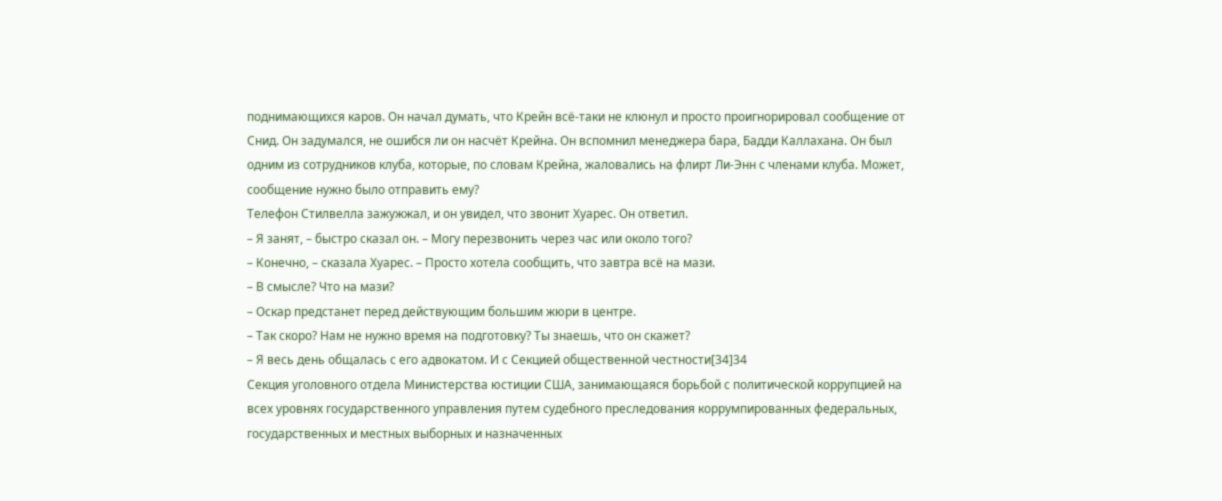поднимающихся каров. Он начал думать, что Крейн всё-таки не клюнул и просто проигнорировал сообщение от Снид. Он задумался, не ошибся ли он насчёт Крейна. Он вспомнил менеджера бара, Бадди Каллахана. Он был одним из сотрудников клуба, которые, по словам Крейна, жаловались на флирт Ли-Энн с членами клуба. Может, сообщение нужно было отправить ему?
Телефон Стилвелла зажужжал, и он увидел, что звонит Хуарес. Он ответил.
– Я занят, – быстро сказал он. – Могу перезвонить через час или около того?
– Конечно, – сказала Хуарес. – Просто хотела сообщить, что завтра всё на мази.
– В смысле? Что на мази?
– Оскар предстанет перед действующим большим жюри в центре.
– Так скоро? Нам не нужно время на подготовку? Ты знаешь, что он скажет?
– Я весь день общалась с его адвокатом. И с Секцией общественной честности[34]34
Секция уголовного отдела Министерства юстиции США, занимающаяся борьбой с политической коррупцией на всех уровнях государственного управления путем судебного преследования коррумпированных федеральных, государственных и местных выборных и назначенных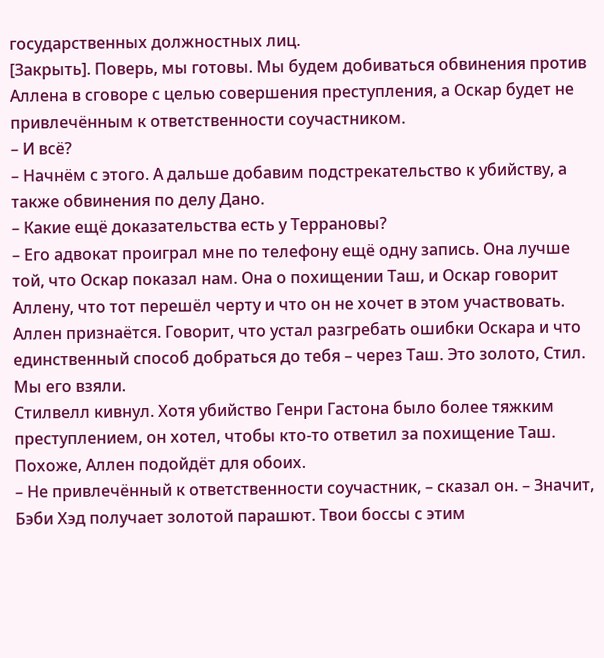государственных должностных лиц.
[Закрыть]. Поверь, мы готовы. Мы будем добиваться обвинения против Аллена в сговоре с целью совершения преступления, а Оскар будет не привлечённым к ответственности соучастником.
– И всё?
– Начнём с этого. А дальше добавим подстрекательство к убийству, а также обвинения по делу Дано.
– Какие ещё доказательства есть у Террановы?
– Его адвокат проиграл мне по телефону ещё одну запись. Она лучше той, что Оскар показал нам. Она о похищении Таш, и Оскар говорит Аллену, что тот перешёл черту и что он не хочет в этом участвовать. Аллен признаётся. Говорит, что устал разгребать ошибки Оскара и что единственный способ добраться до тебя – через Таш. Это золото, Стил. Мы его взяли.
Стилвелл кивнул. Хотя убийство Генри Гастона было более тяжким преступлением, он хотел, чтобы кто-то ответил за похищение Таш. Похоже, Аллен подойдёт для обоих.
– Не привлечённый к ответственности соучастник, – сказал он. – Значит, Бэби Хэд получает золотой парашют. Твои боссы с этим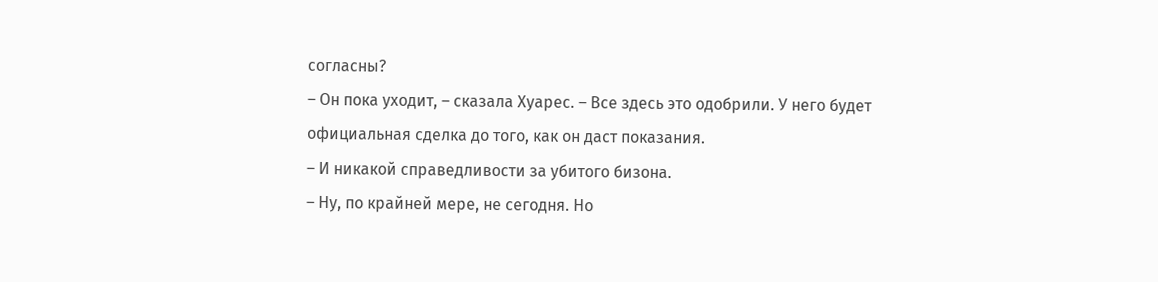согласны?
– Он пока уходит, – сказала Хуарес. – Все здесь это одобрили. У него будет официальная сделка до того, как он даст показания.
– И никакой справедливости за убитого бизона.
– Ну, по крайней мере, не сегодня. Но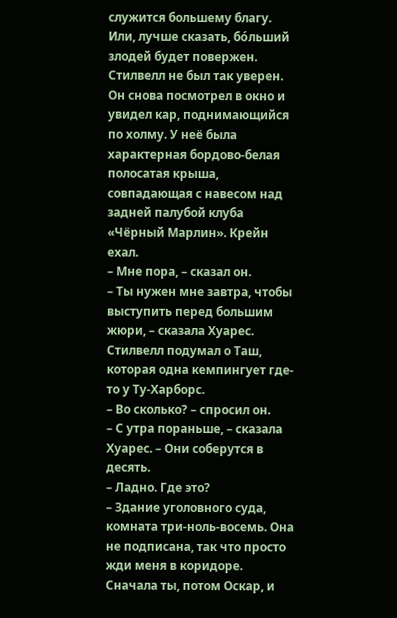служится большему благу. Или, лучше сказать, бóльший злодей будет повержен.
Стилвелл не был так уверен. Он снова посмотрел в окно и увидел кар, поднимающийся по холму. У неё была характерная бордово-белая полосатая крыша, совпадающая с навесом над задней палубой клуба «Чёрный Марлин». Крейн ехал.
– Мне пора, – сказал он.
– Ты нужен мне завтра, чтобы выступить перед большим жюри, – сказала Хуарес.
Стилвелл подумал о Таш, которая одна кемпингует где-то у Ту-Харборс.
– Во сколько? – спросил он.
– С утра пораньше, – сказала Хуарес. – Они соберутся в десять.
– Ладно. Где это?
– Здание уголовного суда, комната три-ноль-восемь. Она не подписана, так что просто жди меня в коридоре. Сначала ты, потом Оскар, и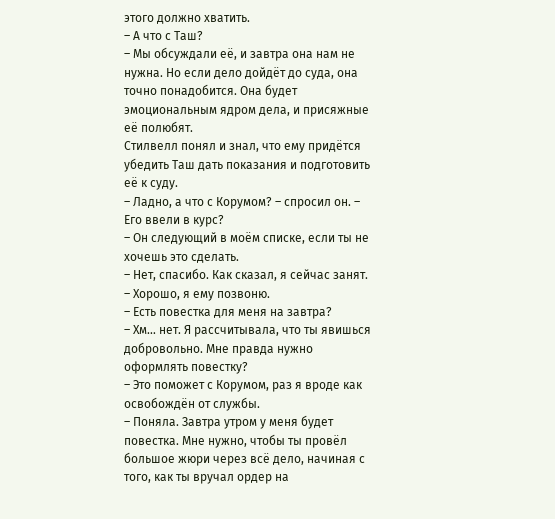этого должно хватить.
– А что с Таш?
– Мы обсуждали её, и завтра она нам не нужна. Но если дело дойдёт до суда, она точно понадобится. Она будет эмоциональным ядром дела, и присяжные её полюбят.
Стилвелл понял и знал, что ему придётся убедить Таш дать показания и подготовить её к суду.
– Ладно, а что с Корумом? – спросил он. – Его ввели в курс?
– Он следующий в моём списке, если ты не хочешь это сделать.
– Нет, спасибо. Как сказал, я сейчас занят.
– Хорошо, я ему позвоню.
– Есть повестка для меня на завтра?
– Хм… нет. Я рассчитывала, что ты явишься добровольно. Мне правда нужно оформлять повестку?
– Это поможет с Корумом, раз я вроде как освобождён от службы.
– Поняла. Завтра утром у меня будет повестка. Мне нужно, чтобы ты провёл большое жюри через всё дело, начиная с того, как ты вручал ордер на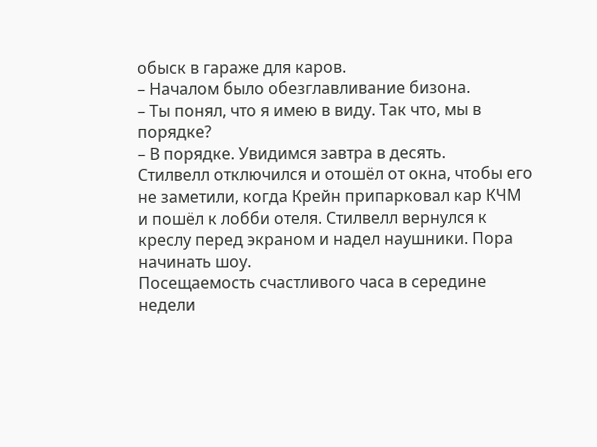обыск в гараже для каров.
– Началом было обезглавливание бизона.
– Ты понял, что я имею в виду. Так что, мы в порядке?
– В порядке. Увидимся завтра в десять.
Стилвелл отключился и отошёл от окна, чтобы его не заметили, когда Крейн припарковал кар КЧМ и пошёл к лобби отеля. Стилвелл вернулся к креслу перед экраном и надел наушники. Пора начинать шоу.
Посещаемость счастливого часа в середине недели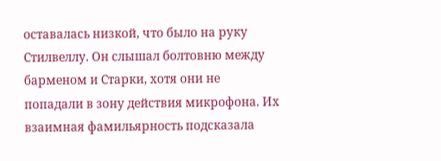оставалась низкой, что было на руку Стилвеллу. Он слышал болтовню между барменом и Старки, хотя они не попадали в зону действия микрофона. Их взаимная фамильярность подсказала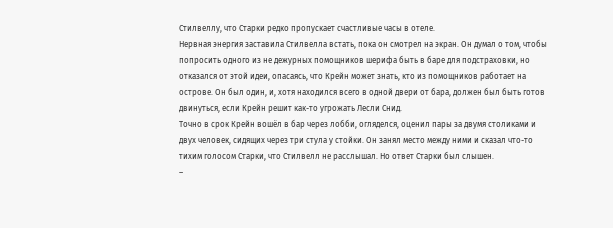Стилвеллу, что Старки редко пропускает счастливые часы в отеле.
Нервная энергия заставила Стилвелла встать, пока он смотрел на экран. Он думал о том, чтобы попросить одного из не дежурных помощников шерифа быть в баре для подстраховки, но отказался от этой идеи, опасаясь, что Крейн может знать, кто из помощников работает на острове. Он был один, и, хотя находился всего в одной двери от бара, должен был быть готов двинуться, если Крейн решит как-то угрожать Лесли Снид.
Точно в срок Крейн вошёл в бар через лобби, огляделся, оценил пары за двумя столиками и двух человек, сидящих через три стула у стойки. Он занял место между ними и сказал что-то тихим голосом Старки, что Стилвелл не расслышал. Но ответ Старки был слышен.
–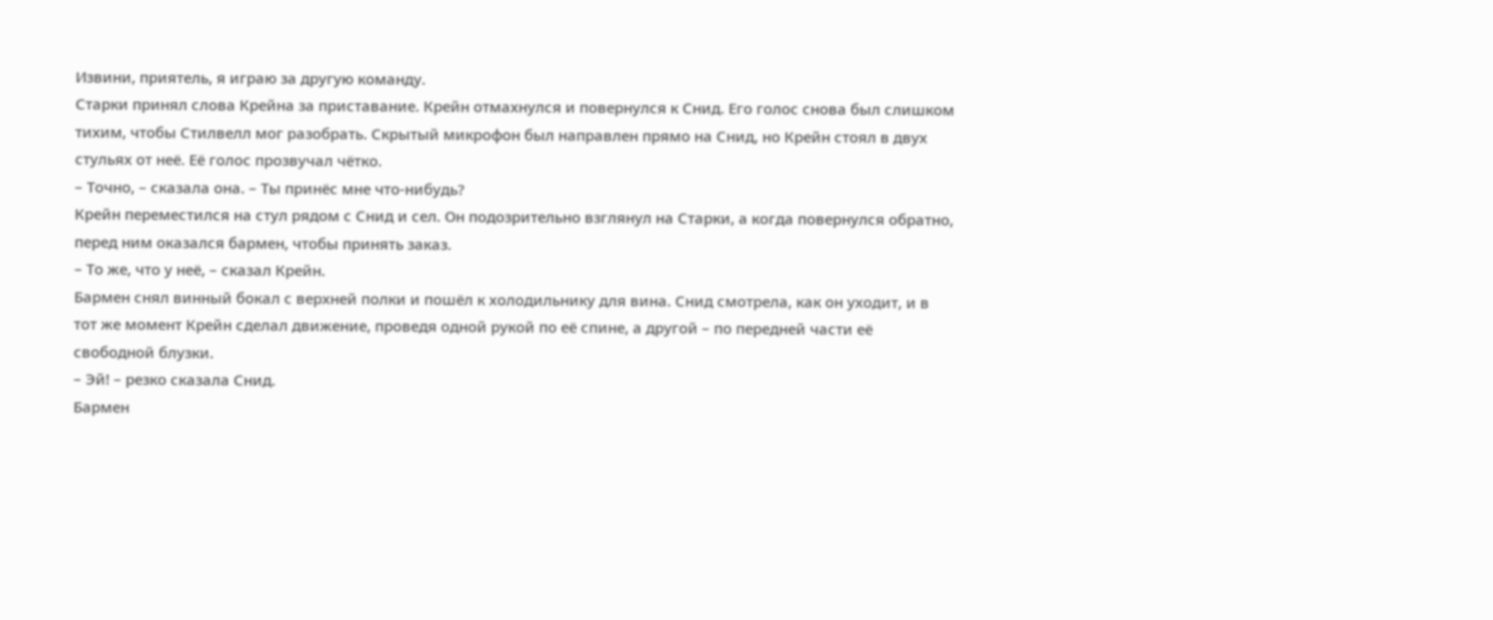Извини, приятель, я играю за другую команду.
Старки принял слова Крейна за приставание. Крейн отмахнулся и повернулся к Снид. Его голос снова был слишком тихим, чтобы Стилвелл мог разобрать. Скрытый микрофон был направлен прямо на Снид, но Крейн стоял в двух стульях от неё. Её голос прозвучал чётко.
– Точно, – сказала она. – Ты принёс мне что-нибудь?
Крейн переместился на стул рядом с Снид и сел. Он подозрительно взглянул на Старки, а когда повернулся обратно, перед ним оказался бармен, чтобы принять заказ.
– То же, что у неё, – сказал Крейн.
Бармен снял винный бокал с верхней полки и пошёл к холодильнику для вина. Снид смотрела, как он уходит, и в тот же момент Крейн сделал движение, проведя одной рукой по её спине, а другой – по передней части её свободной блузки.
– Эй! – резко сказала Снид.
Бармен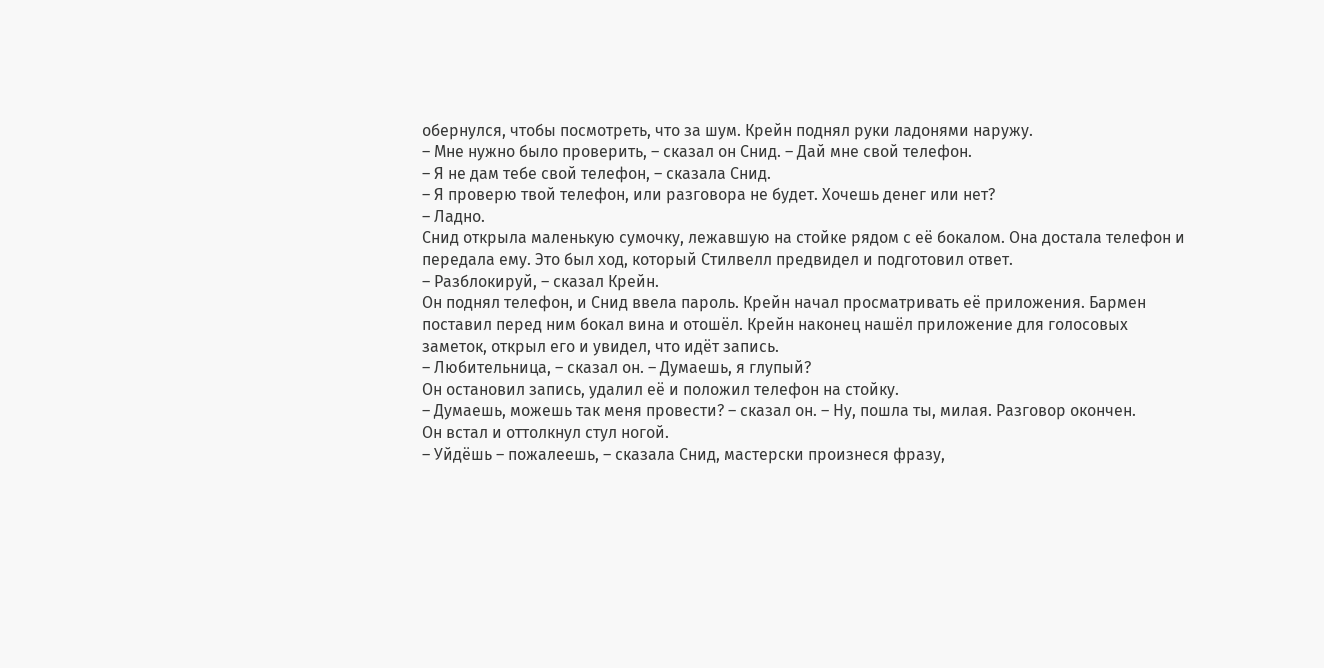обернулся, чтобы посмотреть, что за шум. Крейн поднял руки ладонями наружу.
– Мне нужно было проверить, – сказал он Снид. – Дай мне свой телефон.
– Я не дам тебе свой телефон, – сказала Снид.
– Я проверю твой телефон, или разговора не будет. Хочешь денег или нет?
– Ладно.
Снид открыла маленькую сумочку, лежавшую на стойке рядом с её бокалом. Она достала телефон и передала ему. Это был ход, который Стилвелл предвидел и подготовил ответ.
– Разблокируй, – сказал Крейн.
Он поднял телефон, и Снид ввела пароль. Крейн начал просматривать её приложения. Бармен поставил перед ним бокал вина и отошёл. Крейн наконец нашёл приложение для голосовых заметок, открыл его и увидел, что идёт запись.
– Любительница, – сказал он. – Думаешь, я глупый?
Он остановил запись, удалил её и положил телефон на стойку.
– Думаешь, можешь так меня провести? – сказал он. – Ну, пошла ты, милая. Разговор окончен.
Он встал и оттолкнул стул ногой.
– Уйдёшь – пожалеешь, – сказала Снид, мастерски произнеся фразу,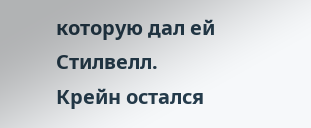которую дал ей Стилвелл.
Крейн остался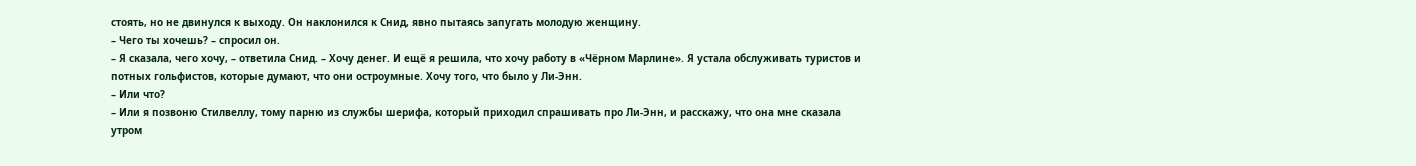стоять, но не двинулся к выходу. Он наклонился к Снид, явно пытаясь запугать молодую женщину.
– Чего ты хочешь? – спросил он.
– Я сказала, чего хочу, – ответила Снид. – Хочу денег. И ещё я решила, что хочу работу в «Чёрном Марлине». Я устала обслуживать туристов и потных гольфистов, которые думают, что они остроумные. Хочу того, что было у Ли-Энн.
– Или что?
– Или я позвоню Стилвеллу, тому парню из службы шерифа, который приходил спрашивать про Ли-Энн, и расскажу, что она мне сказала утром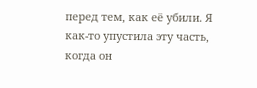перед тем, как её убили. Я как-то упустила эту часть, когда он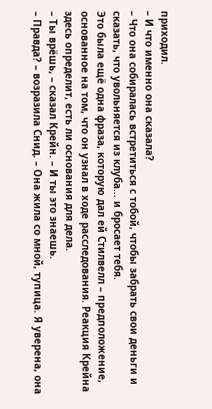приходил.
– И что именно она сказала?
– Что она собиралась встретиться с тобой, чтобы забрать свои деньги и сказать, что увольняется из клуба… и бросает тебя.
Это была ещё одна фраза, которую дал ей Стилвелл – предположение, основанное на том, что он узнал в ходе расследования. Реакция Крейна здесь определит, есть ли основания для дела.
– Ты врёшь, – сказал Крейн. – И ты это знаешь.
– Правда? – возразила Снид. – Она жила со мной, тупица. Я уверена, она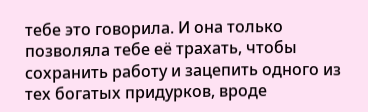тебе это говорила. И она только позволяла тебе её трахать, чтобы сохранить работу и зацепить одного из тех богатых придурков, вроде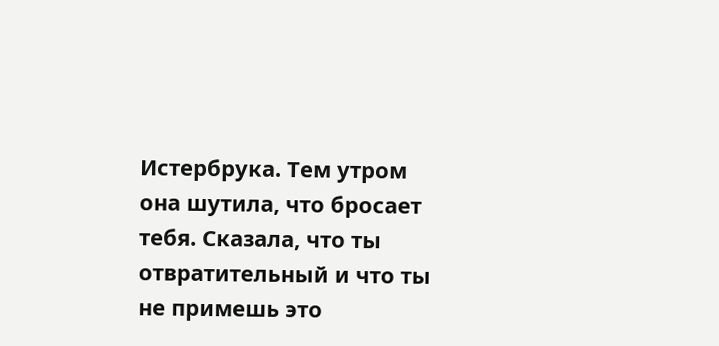Истербрука. Тем утром она шутила, что бросает тебя. Сказала, что ты отвратительный и что ты не примешь это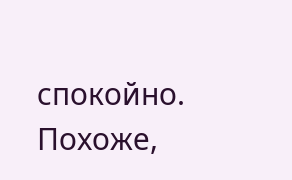спокойно. Похоже,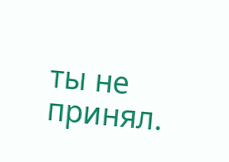ты не принял.